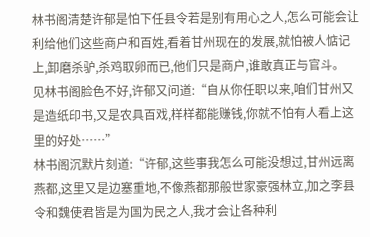林书阁清楚许郁是怕下任县令若是别有用心之人,怎么可能会让利给他们这些商户和百姓,看着甘州现在的发展,就怕被人惦记上,卸磨杀驴,杀鸡取卵而已,他们只是商户,谁敢真正与官斗。
见林书阁脸色不好,许郁又问道:“自从你任职以来,咱们甘州又是造纸印书,又是农具百戏,样样都能赚钱,你就不怕有人看上这里的好处……”
林书阁沉默片刻道:“许郁,这些事我怎么可能没想过,甘州远离燕都,这里又是边塞重地,不像燕都那般世家豪强林立,加之李县令和魏使君皆是为国为民之人,我才会让各种利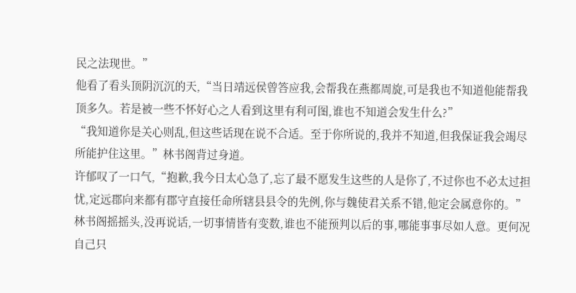民之法现世。”
他看了看头顶阴沉沉的天,“当日靖远侯曾答应我,会帮我在燕都周旋,可是我也不知道他能帮我顶多久。若是被一些不怀好心之人看到这里有利可图,谁也不知道会发生什么?”
“我知道你是关心则乱,但这些话现在说不合适。至于你所说的,我并不知道,但我保证我会竭尽所能护住这里。”林书阁背过身道。
许郁叹了一口气,“抱歉,我今日太心急了,忘了最不愿发生这些的人是你了,不过你也不必太过担忧,定远郡向来都有郡守直接任命所辖县县令的先例,你与魏使君关系不错,他定会属意你的。”
林书阁摇摇头,没再说话,一切事情皆有变数,谁也不能预判以后的事,哪能事事尽如人意。更何况自己只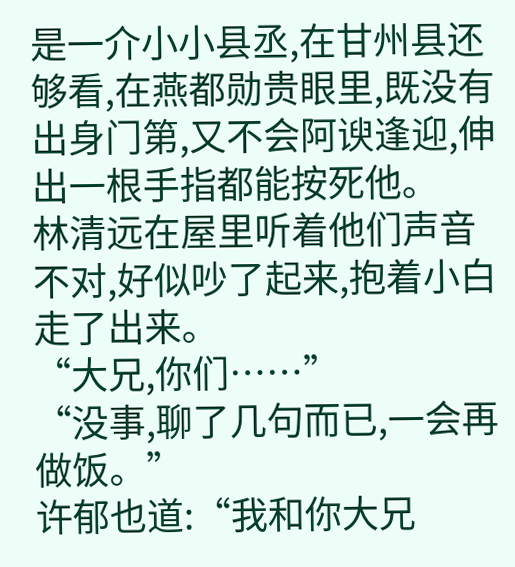是一介小小县丞,在甘州县还够看,在燕都勋贵眼里,既没有出身门第,又不会阿谀逢迎,伸出一根手指都能按死他。
林清远在屋里听着他们声音不对,好似吵了起来,抱着小白走了出来。
“大兄,你们……”
“没事,聊了几句而已,一会再做饭。”
许郁也道:“我和你大兄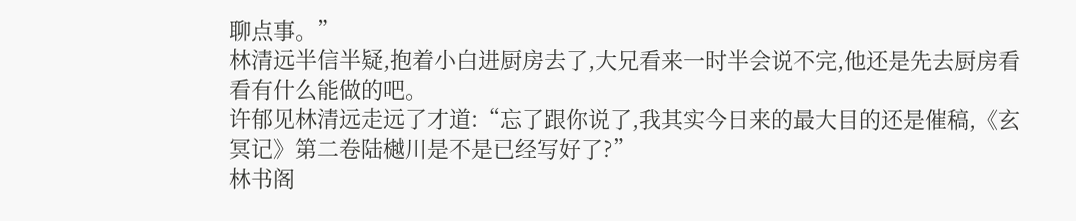聊点事。”
林清远半信半疑,抱着小白进厨房去了,大兄看来一时半会说不完,他还是先去厨房看看有什么能做的吧。
许郁见林清远走远了才道:“忘了跟你说了,我其实今日来的最大目的还是催稿,《玄冥记》第二卷陆樾川是不是已经写好了?”
林书阁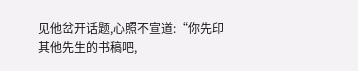见他岔开话题,心照不宣道:“你先印其他先生的书稿吧,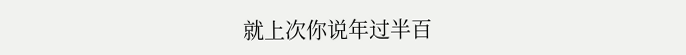就上次你说年过半百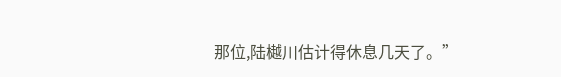那位,陆樾川估计得休息几天了。”